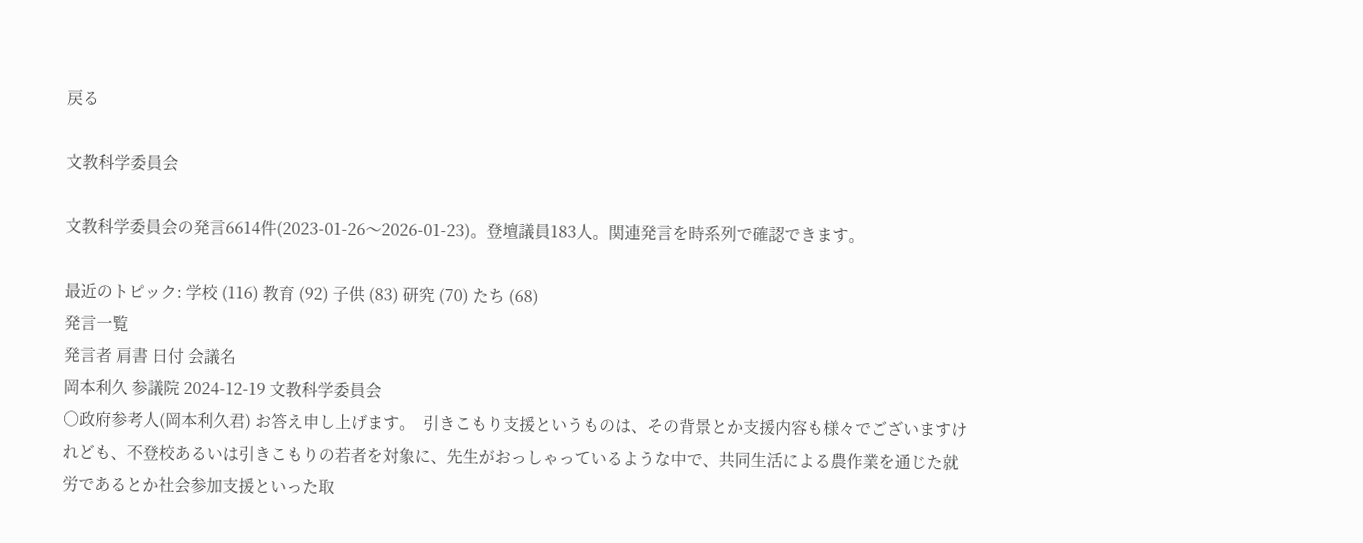戻る

文教科学委員会

文教科学委員会の発言6614件(2023-01-26〜2026-01-23)。登壇議員183人。関連発言を時系列で確認できます。

最近のトピック: 学校 (116) 教育 (92) 子供 (83) 研究 (70) たち (68)
発言一覧
発言者 肩書 日付 会議名
岡本利久 参議院 2024-12-19 文教科学委員会
○政府参考人(岡本利久君) お答え申し上げます。  引きこもり支援というものは、その背景とか支援内容も様々でございますけれども、不登校あるいは引きこもりの若者を対象に、先生がおっしゃっているような中で、共同生活による農作業を通じた就労であるとか社会参加支援といった取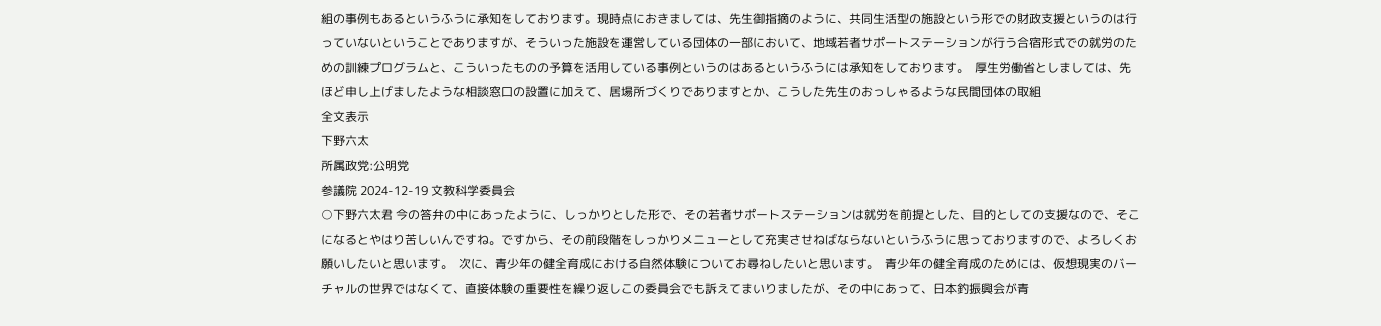組の事例もあるというふうに承知をしております。現時点におきましては、先生御指摘のように、共同生活型の施設という形での財政支援というのは行っていないということでありますが、そういった施設を運営している団体の一部において、地域若者サポートステーションが行う合宿形式での就労のための訓練プログラムと、こういったものの予算を活用している事例というのはあるというふうには承知をしております。  厚生労働省としましては、先ほど申し上げましたような相談窓口の設置に加えて、居場所づくりでありますとか、こうした先生のおっしゃるような民間団体の取組
全文表示
下野六太
所属政党:公明党
参議院 2024-12-19 文教科学委員会
○下野六太君 今の答弁の中にあったように、しっかりとした形で、その若者サポートステーションは就労を前提とした、目的としての支援なので、そこになるとやはり苦しいんですね。ですから、その前段階をしっかりメニューとして充実させねばならないというふうに思っておりますので、よろしくお願いしたいと思います。  次に、青少年の健全育成における自然体験についてお尋ねしたいと思います。  青少年の健全育成のためには、仮想現実のバーチャルの世界ではなくて、直接体験の重要性を繰り返しこの委員会でも訴えてまいりましたが、その中にあって、日本釣振興会が青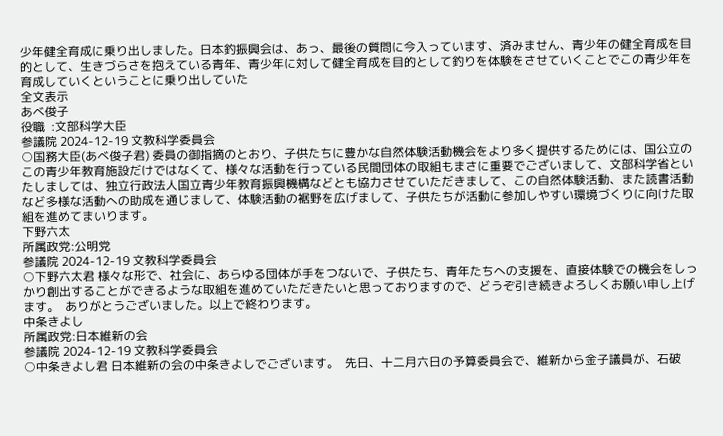少年健全育成に乗り出しました。日本釣振興会は、あっ、最後の質問に今入っています、済みません、青少年の健全育成を目的として、生きづらさを抱えている青年、青少年に対して健全育成を目的として釣りを体験をさせていくことでこの青少年を育成していくということに乗り出していた
全文表示
あべ俊子
役職  :文部科学大臣
参議院 2024-12-19 文教科学委員会
○国務大臣(あべ俊子君) 委員の御指摘のとおり、子供たちに豊かな自然体験活動機会をより多く提供するためには、国公立のこの青少年教育施設だけではなくて、様々な活動を行っている民間団体の取組もまさに重要でございまして、文部科学省といたしましては、独立行政法人国立青少年教育振興機構などとも協力させていただきまして、この自然体験活動、また読書活動など多様な活動への助成を通じまして、体験活動の裾野を広げまして、子供たちが活動に参加しやすい環境づくりに向けた取組を進めてまいります。
下野六太
所属政党:公明党
参議院 2024-12-19 文教科学委員会
○下野六太君 様々な形で、社会に、あらゆる団体が手をつないで、子供たち、青年たちへの支援を、直接体験での機会をしっかり創出することができるような取組を進めていただきたいと思っておりますので、どうぞ引き続きよろしくお願い申し上げます。  ありがとうございました。以上で終わります。
中条きよし
所属政党:日本維新の会
参議院 2024-12-19 文教科学委員会
○中条きよし君 日本維新の会の中条きよしでございます。  先日、十二月六日の予算委員会で、維新から金子議員が、石破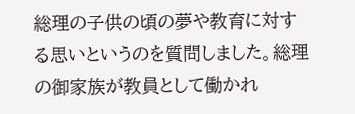総理の子供の頃の夢や教育に対する思いというのを質問しました。総理の御家族が教員として働かれ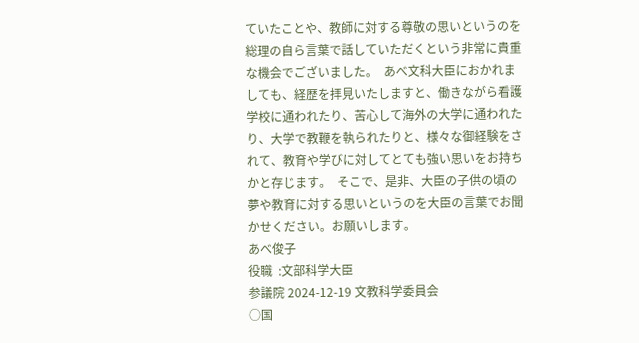ていたことや、教師に対する尊敬の思いというのを総理の自ら言葉で話していただくという非常に貴重な機会でございました。  あべ文科大臣におかれましても、経歴を拝見いたしますと、働きながら看護学校に通われたり、苦心して海外の大学に通われたり、大学で教鞭を執られたりと、様々な御経験をされて、教育や学びに対してとても強い思いをお持ちかと存じます。  そこで、是非、大臣の子供の頃の夢や教育に対する思いというのを大臣の言葉でお聞かせください。お願いします。
あべ俊子
役職  :文部科学大臣
参議院 2024-12-19 文教科学委員会
○国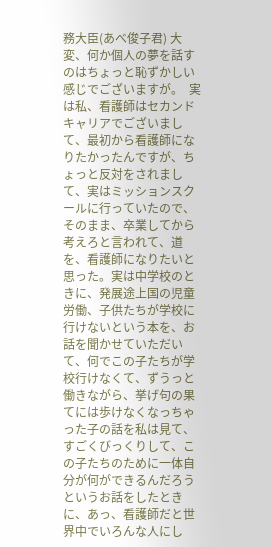務大臣(あべ俊子君) 大変、何か個人の夢を話すのはちょっと恥ずかしい感じでございますが。  実は私、看護師はセカンドキャリアでございまして、最初から看護師になりたかったんですが、ちょっと反対をされまして、実はミッションスクールに行っていたので、そのまま、卒業してから考えろと言われて、道を、看護師になりたいと思った。実は中学校のときに、発展途上国の児童労働、子供たちが学校に行けないという本を、お話を聞かせていただいて、何でこの子たちが学校行けなくて、ずうっと働きながら、挙げ句の果てには歩けなくなっちゃった子の話を私は見て、すごくびっくりして、この子たちのために一体自分が何ができるんだろうというお話をしたときに、あっ、看護師だと世界中でいろんな人にし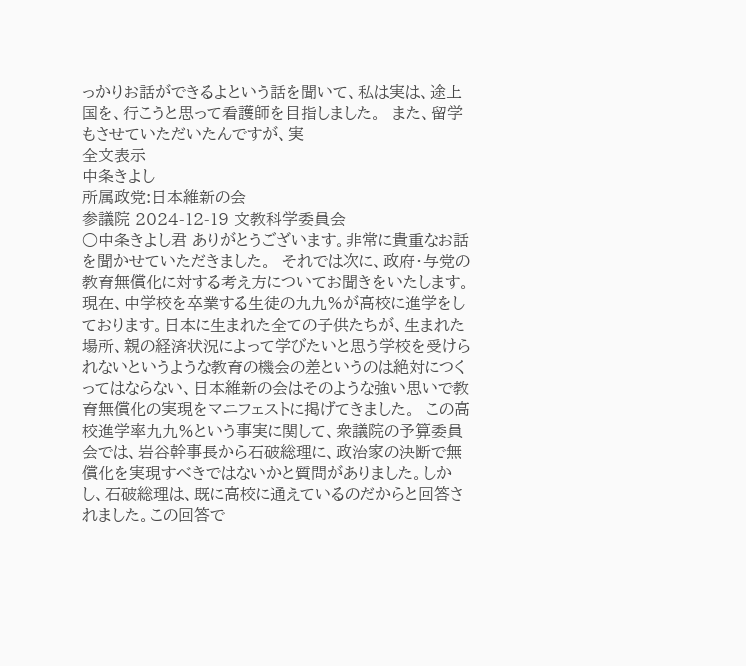っかりお話ができるよという話を聞いて、私は実は、途上国を、行こうと思って看護師を目指しました。  また、留学もさせていただいたんですが、実
全文表示
中条きよし
所属政党:日本維新の会
参議院 2024-12-19 文教科学委員会
○中条きよし君 ありがとうございます。非常に貴重なお話を聞かせていただきました。  それでは次に、政府・与党の教育無償化に対する考え方についてお聞きをいたします。  現在、中学校を卒業する生徒の九九%が高校に進学をしております。日本に生まれた全ての子供たちが、生まれた場所、親の経済状況によって学びたいと思う学校を受けられないというような教育の機会の差というのは絶対につくってはならない、日本維新の会はそのような強い思いで教育無償化の実現をマニフェストに掲げてきました。  この高校進学率九九%という事実に関して、衆議院の予算委員会では、岩谷幹事長から石破総理に、政治家の決断で無償化を実現すべきではないかと質問がありました。しかし、石破総理は、既に高校に通えているのだからと回答されました。この回答で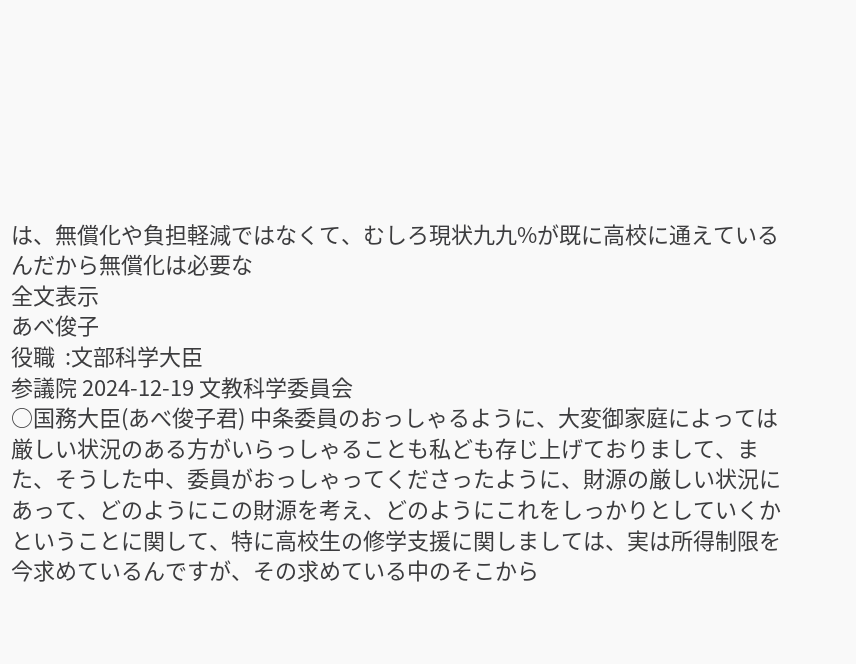は、無償化や負担軽減ではなくて、むしろ現状九九%が既に高校に通えているんだから無償化は必要な
全文表示
あべ俊子
役職  :文部科学大臣
参議院 2024-12-19 文教科学委員会
○国務大臣(あべ俊子君) 中条委員のおっしゃるように、大変御家庭によっては厳しい状況のある方がいらっしゃることも私ども存じ上げておりまして、また、そうした中、委員がおっしゃってくださったように、財源の厳しい状況にあって、どのようにこの財源を考え、どのようにこれをしっかりとしていくかということに関して、特に高校生の修学支援に関しましては、実は所得制限を今求めているんですが、その求めている中のそこから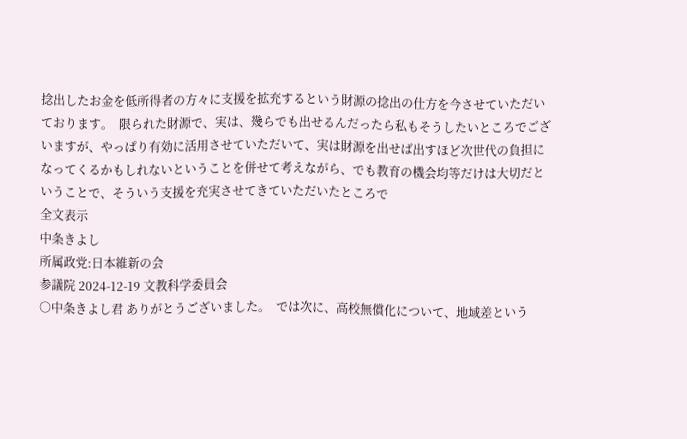捻出したお金を低所得者の方々に支援を拡充するという財源の捻出の仕方を今させていただいております。  限られた財源で、実は、幾らでも出せるんだったら私もそうしたいところでございますが、やっぱり有効に活用させていただいて、実は財源を出せば出すほど次世代の負担になってくるかもしれないということを併せて考えながら、でも教育の機会均等だけは大切だということで、そういう支援を充実させてきていただいたところで
全文表示
中条きよし
所属政党:日本維新の会
参議院 2024-12-19 文教科学委員会
○中条きよし君 ありがとうございました。  では次に、高校無償化について、地域差という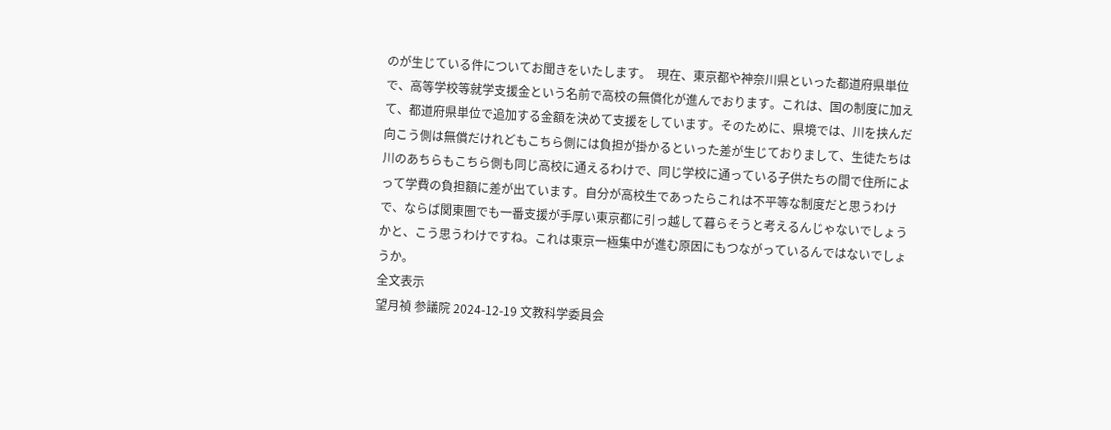のが生じている件についてお聞きをいたします。  現在、東京都や神奈川県といった都道府県単位で、高等学校等就学支援金という名前で高校の無償化が進んでおります。これは、国の制度に加えて、都道府県単位で追加する金額を決めて支援をしています。そのために、県境では、川を挟んだ向こう側は無償だけれどもこちら側には負担が掛かるといった差が生じておりまして、生徒たちは川のあちらもこちら側も同じ高校に通えるわけで、同じ学校に通っている子供たちの間で住所によって学費の負担額に差が出ています。自分が高校生であったらこれは不平等な制度だと思うわけで、ならば関東圏でも一番支援が手厚い東京都に引っ越して暮らそうと考えるんじゃないでしょうかと、こう思うわけですね。これは東京一極集中が進む原因にもつながっているんではないでしょうか。
全文表示
望月禎 参議院 2024-12-19 文教科学委員会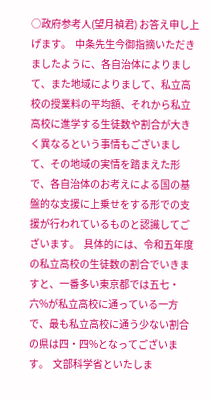○政府参考人(望月禎君) お答え申し上げます。  中条先生今御指摘いただきましたように、各自治体によりまして、また地域によりまして、私立高校の授業料の平均額、それから私立高校に進学する生徒数や割合が大きく異なるという事情もございまして、その地域の実情を踏まえた形で、各自治体のお考えによる国の基盤的な支援に上乗せをする形での支援が行われているものと認識してございます。  具体的には、令和五年度の私立高校の生徒数の割合でいきますと、一番多い東京都では五七・六%が私立高校に通っている一方で、最も私立高校に通う少ない割合の県は四・四%となってございます。  文部科学省といたしま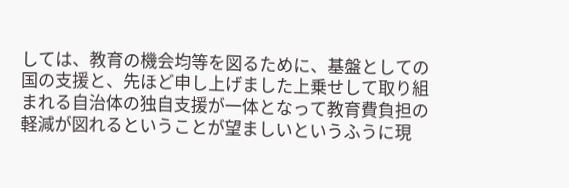しては、教育の機会均等を図るために、基盤としての国の支援と、先ほど申し上げました上乗せして取り組まれる自治体の独自支援が一体となって教育費負担の軽減が図れるということが望ましいというふうに現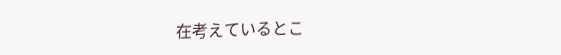在考えているとこ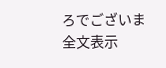ろでございま
全文表示